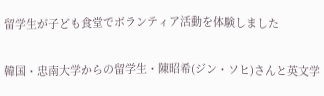留学生が子ども食堂でボランティア活動を体験しました

韓国・忠南大学からの留学生・陳昭希(ジン・ソヒ)さんと英文学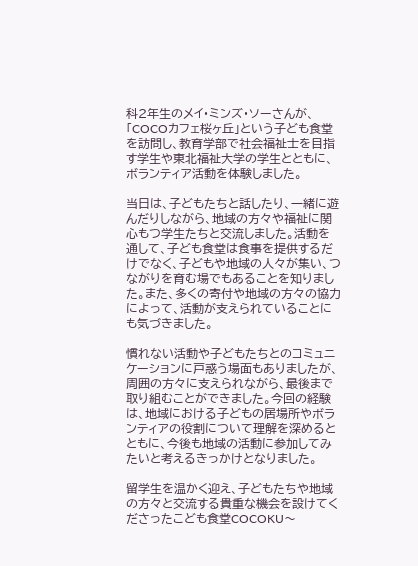科2年生のメイ・ミンズ・ソーさんが、「COCOカフェ桜ヶ丘」という子ども食堂を訪問し、教育学部で社会福祉士を目指す学生や東北福祉大学の学生とともに、ボランティア活動を体験しました。

当日は、子どもたちと話したり、一緒に遊んだりしながら、地域の方々や福祉に関心もつ学生たちと交流しました。活動を通して、子ども食堂は食事を提供するだけでなく、子どもや地域の人々が集い、つながりを育む場でもあることを知りました。また、多くの寄付や地域の方々の協力によって、活動が支えられていることにも気づきました。

慣れない活動や子どもたちとのコミュニケーションに戸惑う場面もありましたが、周囲の方々に支えられながら、最後まで取り組むことができました。今回の経験は、地域における子どもの居場所やボランティアの役割について理解を深めるとともに、今後も地域の活動に参加してみたいと考えるきっかけとなりました。

留学生を温かく迎え、子どもたちや地域の方々と交流する貴重な機会を設けてくださったこども食堂COCOKU〜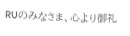RUのみなさま、心より御礼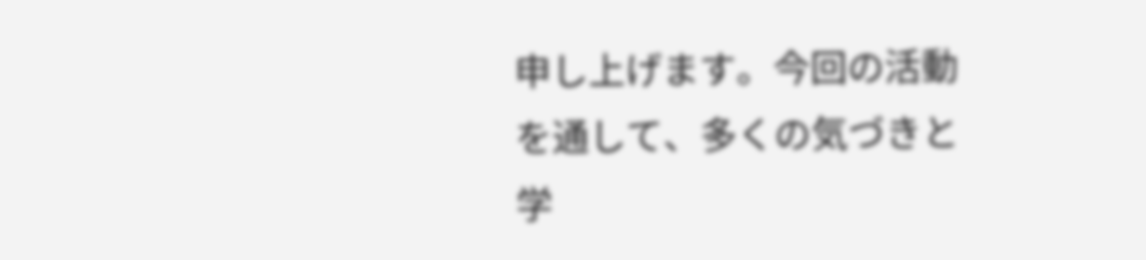申し上げます。今回の活動を通して、多くの気づきと学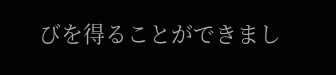びを得ることができまし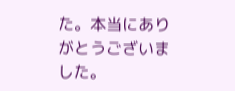た。本当にありがとうございました。